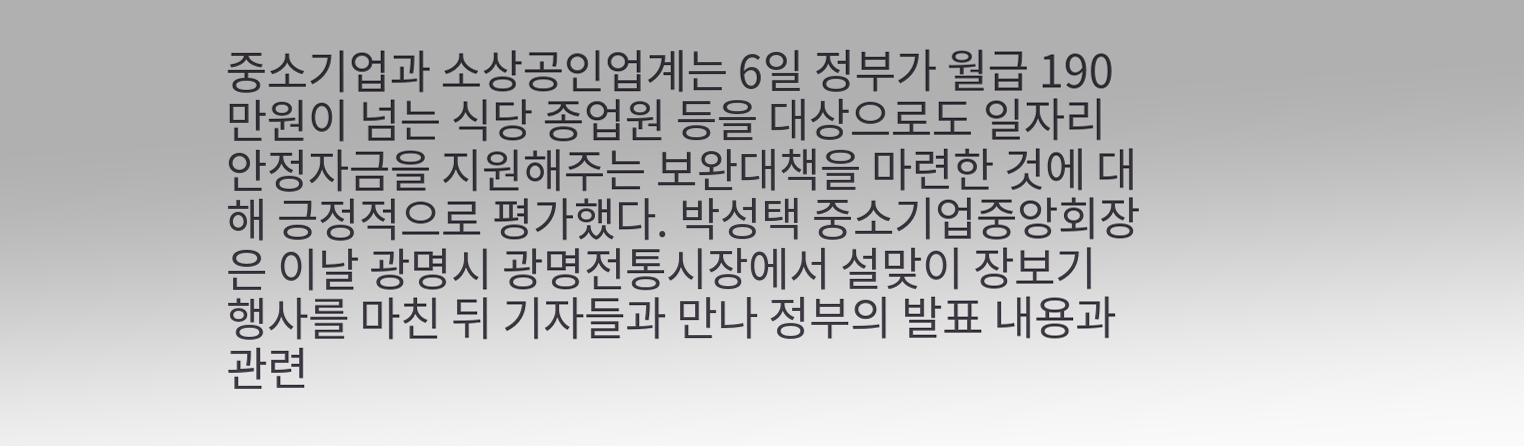중소기업과 소상공인업계는 6일 정부가 월급 190만원이 넘는 식당 종업원 등을 대상으로도 일자리안정자금을 지원해주는 보완대책을 마련한 것에 대해 긍정적으로 평가했다. 박성택 중소기업중앙회장은 이날 광명시 광명전통시장에서 설맞이 장보기 행사를 마친 뒤 기자들과 만나 정부의 발표 내용과 관련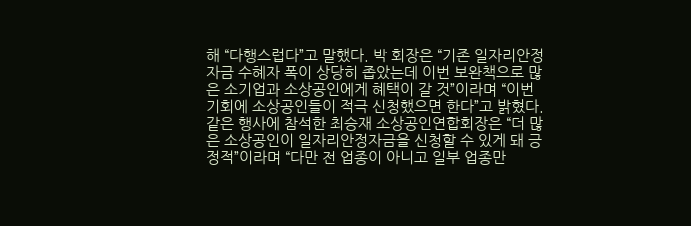해 “다행스럽다”고 말했다. 박 회장은 “기존 일자리안정자금 수혜자 폭이 상당히 좁았는데 이번 보완책으로 많은 소기업과 소상공인에게 혜택이 갈 것”이라며 “이번 기회에 소상공인들이 적극 신청했으면 한다”고 밝혔다. 같은 행사에 참석한 최승재 소상공인연합회장은 “더 많은 소상공인이 일자리안정자금을 신청할 수 있게 돼 긍정적”이라며 “다만 전 업종이 아니고 일부 업종만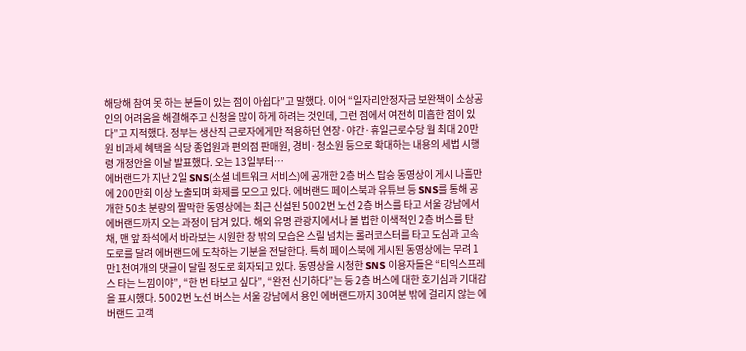해당해 참여 못 하는 분들이 있는 점이 아쉽다”고 말했다. 이어 “일자리안정자금 보완책이 소상공인의 어려움을 해결해주고 신청을 많이 하게 하려는 것인데, 그런 점에서 여전히 미흡한 점이 있다”고 지적했다. 정부는 생산직 근로자에게만 적용하던 연장·야간·휴일근로수당 월 최대 20만원 비과세 혜택을 식당 종업원과 편의점 판매원, 경비·청소원 등으로 확대하는 내용의 세법 시행령 개정안을 이날 발표했다. 오는 13일부터…
에버랜드가 지난 2일 SNS(소셜 네트워크 서비스)에 공개한 2층 버스 탑승 동영상이 게시 나흘만에 200만회 이상 노출되며 화제를 모으고 있다. 에버랜드 페이스북과 유튜브 등 SNS를 통해 공개한 50초 분량의 짤막한 동영상에는 최근 신설된 5002번 노선 2층 버스를 타고 서울 강남에서 에버랜드까지 오는 과정이 담겨 있다. 해외 유명 관광지에서나 볼 법한 이색적인 2층 버스를 탄 채, 맨 앞 좌석에서 바라보는 시원한 창 밖의 모습은 스릴 넘치는 롤러코스터를 타고 도심과 고속도로를 달려 에버랜드에 도착하는 기분을 전달한다. 특히 페이스북에 게시된 동영상에는 무려 1만1천여개의 댓글이 달릴 정도로 회자되고 있다. 동영상을 시청한 SNS 이용자들은 “티익스프레스 타는 느낌이야”, “한 번 타보고 싶다”, “완전 신기하다”는 등 2층 버스에 대한 호기심과 기대감을 표시했다. 5002번 노선 버스는 서울 강남에서 용인 에버랜드까지 30여분 밖에 걸리지 않는 에버랜드 고객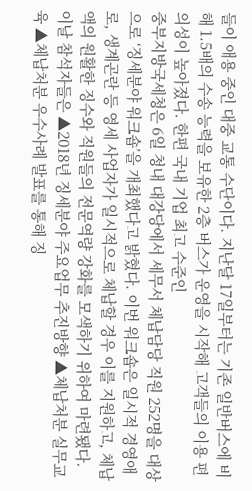들이 애용 중인 대중 교통 수단이다. 지난달 17일부터는 기존 일반버스에 비해 1.5배의 수송 능력을 보유한 2층 버스가 운영을 시작해 고객들의 이용 편의성이 높아졌다. 한편 국내 기업 최고 수준인
중부지방국세청은 6일 청내 대강당에서 세무서 체납담당 직원 252명을 대상으로 ‘징세분야 워크숍’을 개최했다고 밝혔다. 이번 워크숍은 일시적 경영애로, 생계곤란 등 영세 사업자가 일시적으로 체납할 경우 이를 지원하고, 체납액의 원활한 징수와 직원들의 전문역량 강화를 모색하기 위하여 마련됐다. 이날 참석자들은 ▲2018년 징세분야 주요업무 추진방향 ▲체납처분 실무교육 ▲체납처분 우수사례 발표를 통해 징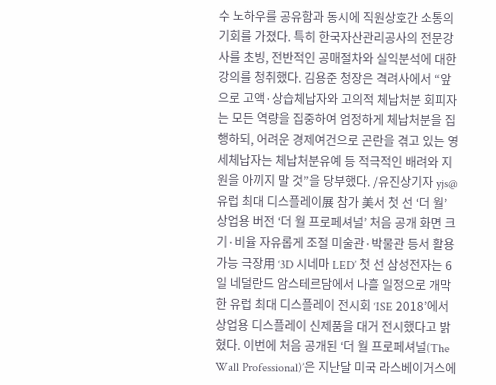수 노하우를 공유함과 동시에 직원상호간 소통의 기회를 가졌다. 특히 한국자산관리공사의 전문강사를 초빙, 전반적인 공매절차와 실익분석에 대한 강의를 청취했다. 김용준 청장은 격려사에서 “앞으로 고액·상습체납자와 고의적 체납처분 회피자는 모든 역량을 집중하여 엄정하게 체납처분을 집행하되, 어려운 경제여건으로 곤란을 겪고 있는 영세체납자는 체납처분유예 등 적극적인 배려와 지원을 아끼지 말 것”을 당부했다. /유진상기자 yjs@
유럽 최대 디스플레이展 참가 美서 첫 선 ‘더 월’ 상업용 버전 ‘더 월 프로페셔널’ 처음 공개 화면 크기·비율 자유롭게 조절 미술관·박물관 등서 활용 가능 극장用 ‘3D 시네마 LED’ 첫 선 삼성전자는 6일 네덜란드 암스테르담에서 나흘 일정으로 개막한 유럽 최대 디스플레이 전시회 ‘ISE 2018’에서 상업용 디스플레이 신제품을 대거 전시했다고 밝혔다. 이번에 처음 공개된 ‘더 월 프로페셔널(The Wall Professional)’은 지난달 미국 라스베이거스에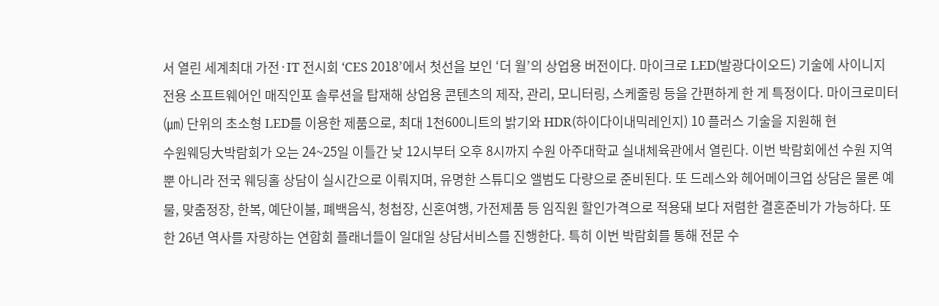서 열린 세계최대 가전·IT 전시회 ‘CES 2018’에서 첫선을 보인 ‘더 월’의 상업용 버전이다. 마이크로 LED(발광다이오드) 기술에 사이니지 전용 소프트웨어인 매직인포 솔루션을 탑재해 상업용 콘텐츠의 제작, 관리, 모니터링, 스케줄링 등을 간편하게 한 게 특정이다. 마이크로미터(㎛) 단위의 초소형 LED를 이용한 제품으로, 최대 1천600니트의 밝기와 HDR(하이다이내믹레인지) 10 플러스 기술을 지원해 현
수원웨딩大박람회가 오는 24~25일 이틀간 낮 12시부터 오후 8시까지 수원 아주대학교 실내체육관에서 열린다. 이번 박람회에선 수원 지역뿐 아니라 전국 웨딩홀 상담이 실시간으로 이뤄지며, 유명한 스튜디오 앨범도 다량으로 준비된다. 또 드레스와 헤어메이크업 상담은 물론 예물, 맞춤정장, 한복, 예단이불, 폐백음식, 청첩장, 신혼여행, 가전제품 등 임직원 할인가격으로 적용돼 보다 저렴한 결혼준비가 가능하다. 또한 26년 역사를 자랑하는 연합회 플래너들이 일대일 상담서비스를 진행한다. 특히 이번 박람회를 통해 전문 수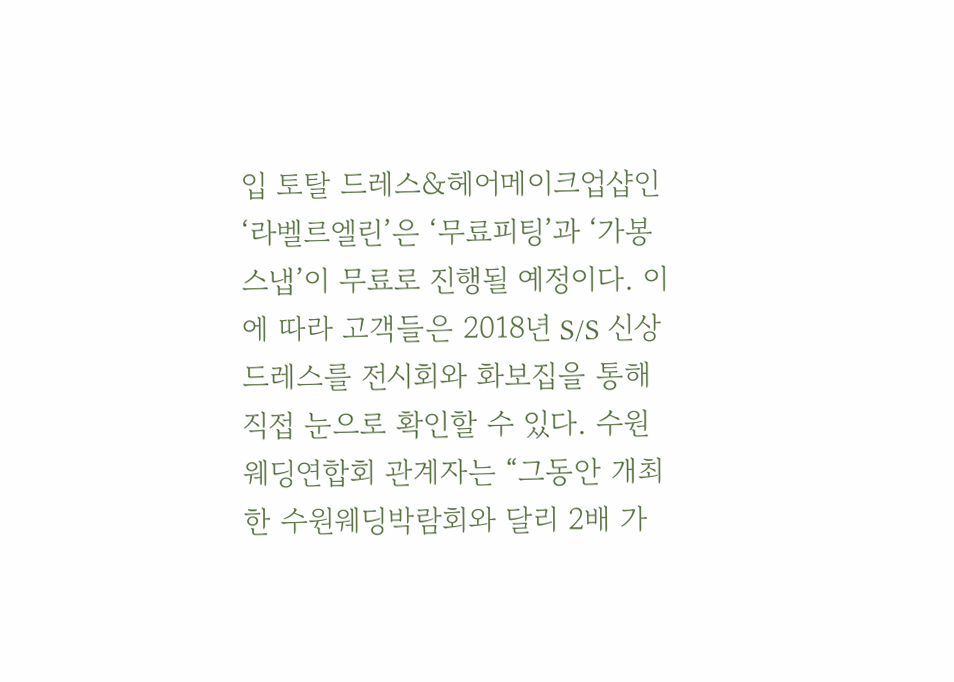입 토탈 드레스&헤어메이크업샵인 ‘라벨르엘린’은 ‘무료피팅’과 ‘가봉스냅’이 무료로 진행될 예정이다. 이에 따라 고객들은 2018년 S/S 신상 드레스를 전시회와 화보집을 통해 직접 눈으로 확인할 수 있다. 수원웨딩연합회 관계자는 “그동안 개최한 수원웨딩박람회와 달리 2배 가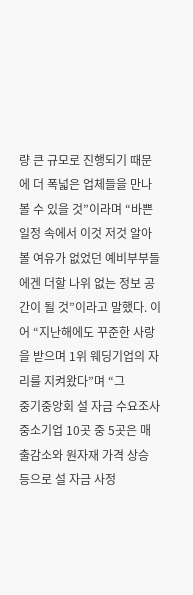량 큰 규모로 진행되기 때문에 더 폭넓은 업체들을 만나볼 수 있을 것”이라며 “바쁜 일정 속에서 이것 저것 알아볼 여유가 없었던 예비부부들에겐 더할 나위 없는 정보 공간이 될 것”이라고 말했다. 이어 “지난해에도 꾸준한 사랑을 받으며 1위 웨딩기업의 자리를 지켜왔다”며 “그
중기중앙회 설 자금 수요조사 중소기업 10곳 중 5곳은 매출감소와 원자재 가격 상승 등으로 설 자금 사정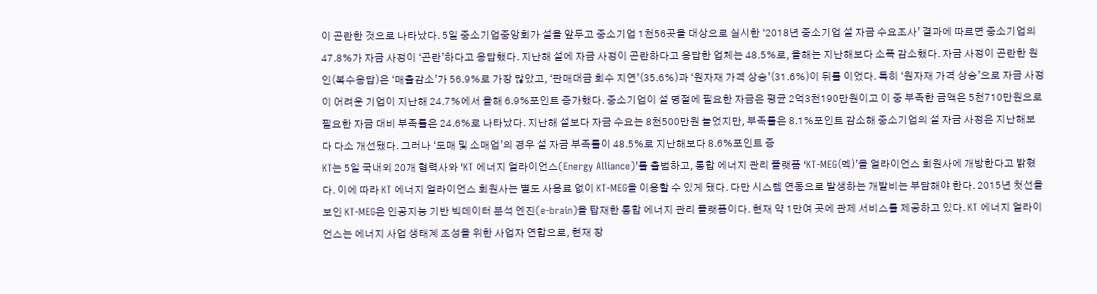이 곤란한 것으로 나타났다. 5일 중소기업중앙회가 설을 앞두고 중소기업 1천56곳을 대상으로 실시한 ‘2018년 중소기업 설 자금 수요조사’ 결과에 따르면 중소기업의 47.8%가 자금 사정이 ‘곤란’하다고 응답했다. 지난해 설에 자금 사정이 곤란하다고 응답한 업체는 48.5%로, 올해는 지난해보다 소폭 감소했다. 자금 사정이 곤란한 원인(복수응답)은 ‘매출감소’가 56.9%로 가장 많았고, ‘판매대금 회수 지연’(35.6%)과 ‘원자재 가격 상승’(31.6%)이 뒤를 이었다. 특히 ‘원자재 가격 상승’으로 자금 사정이 어려운 기업이 지난해 24.7%에서 올해 6.9%포인트 증가했다. 중소기업이 설 명절에 필요한 자금은 평균 2억3천190만원이고 이 중 부족한 금액은 5천710만원으로 필요한 자금 대비 부족률은 24.6%로 나타났다. 지난해 설보다 자금 수요는 8천500만원 늘었지만, 부족률은 8.1%포인트 감소해 중소기업의 설 자금 사정은 지난해보다 다소 개선됐다. 그러나 ‘도매 및 소매업’의 경우 설 자금 부족률이 48.5%로 지난해보다 8.6%포인트 증
KT는 5일 국내외 20개 협력사와 ‘KT 에너지 얼라이언스(Energy Alliance)’를 출범하고, 통합 에너지 관리 플랫폼 ‘KT-MEG(멕)’을 얼라이언스 회원사에 개방한다고 밝혔다. 이에 따라 KT 에너지 얼라이언스 회원사는 별도 사용료 없이 KT-MEG을 이용할 수 있게 됐다. 다만 시스템 연동으로 발생하는 개발비는 부담해야 한다. 2015년 첫선을 보인 KT-MEG은 인공지능 기반 빅데이터 분석 엔진(e-brain)을 탑재한 통합 에너지 관리 플랫폼이다. 현재 약 1만여 곳에 관제 서비스를 제공하고 있다. KT 에너지 얼라이언스는 에너지 사업 생태계 조성을 위한 사업자 연합으로, 현재 장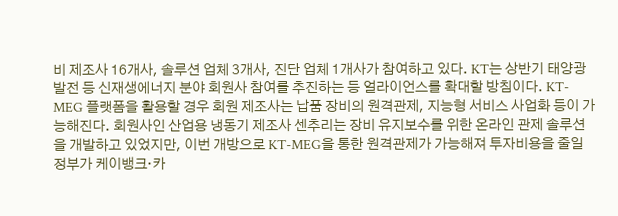비 제조사 16개사, 솔루션 업체 3개사, 진단 업체 1개사가 참여하고 있다. KT는 상반기 태양광 발전 등 신재생에너지 분야 회원사 참여를 추진하는 등 얼라이언스를 확대할 방침이다. KT-MEG 플랫폼을 활용할 경우 회원 제조사는 납품 장비의 원격관제, 지능형 서비스 사업화 등이 가능해진다. 회원사인 산업용 냉동기 제조사 센추리는 장비 유지보수를 위한 온라인 관제 솔루션을 개발하고 있었지만, 이번 개방으로 KT-MEG을 통한 원격관제가 가능해져 투자비용을 줄일
정부가 케이뱅크·카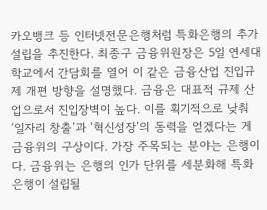카오뱅크 등 인터넷전문은행처럼 특화은행의 추가 설립을 추진한다. 최종구 금융위원장은 5일 연세대학교에서 간담회를 열어 이 같은 금융산업 진입규제 개편 방향을 설명했다. 금융은 대표적 규제 산업으로서 진입장벽이 높다. 이를 획기적으로 낮춰 ‘일자리 창출’과 ‘혁신성장’의 동력을 얻겠다는 게 금융위의 구상이다. 가장 주목되는 분야는 은행이다. 금융위는 은행의 인가 단위를 세분화해 특화은행이 설립될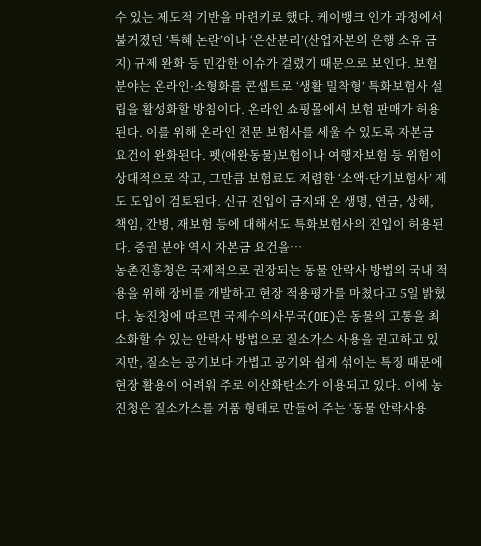수 있는 제도적 기반을 마련키로 했다. 케이뱅크 인가 과정에서 불거졌던 ‘특혜 논란’이나 ‘은산분리’(산업자본의 은행 소유 금지) 규제 완화 등 민감한 이슈가 걸렸기 때문으로 보인다. 보험 분야는 온라인·소형화를 콘셉트로 ‘생활 밀착형’ 특화보험사 설립을 활성화할 방침이다. 온라인 쇼핑몰에서 보험 판매가 허용된다. 이를 위해 온라인 전문 보험사를 세울 수 있도록 자본금 요건이 완화된다. 펫(애완동물)보험이나 여행자보험 등 위험이 상대적으로 작고, 그만큼 보험료도 저렴한 ‘소액·단기보험사’ 제도 도입이 검토된다. 신규 진입이 금지돼 온 생명, 연금, 상해, 책임, 간병, 재보험 등에 대해서도 특화보험사의 진입이 허용된다. 증권 분야 역시 자본금 요건을…
농촌진흥청은 국제적으로 권장되는 동물 안락사 방법의 국내 적용을 위해 장비를 개발하고 현장 적용평가를 마쳤다고 5일 밝혔다. 농진청에 따르면 국제수의사무국(OIE)은 동물의 고통을 최소화할 수 있는 안락사 방법으로 질소가스 사용을 권고하고 있지만, 질소는 공기보다 가볍고 공기와 쉽게 섞이는 특징 때문에 현장 활용이 어려워 주로 이산화탄소가 이용되고 있다. 이에 농진청은 질소가스를 거품 형태로 만들어 주는 ‘동물 안락사용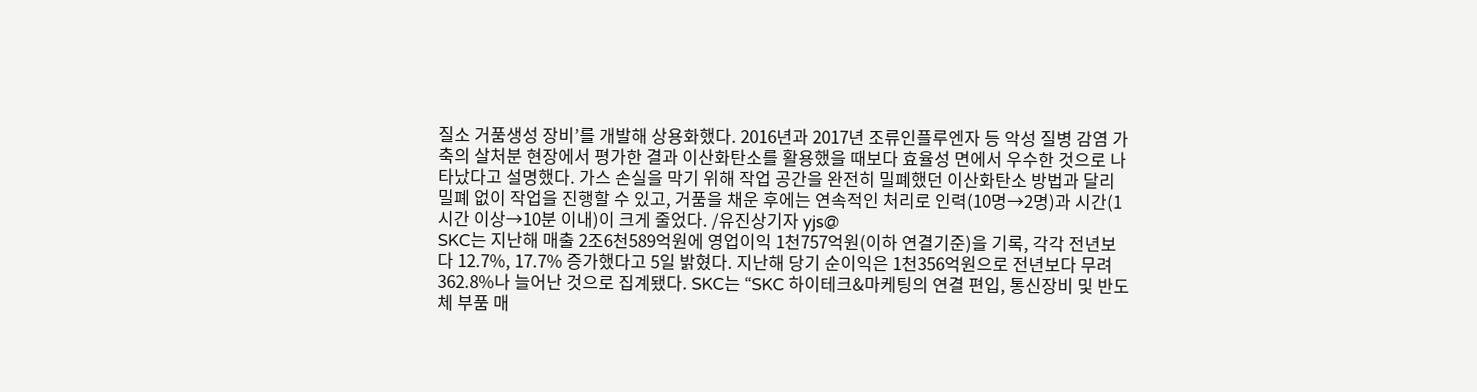질소 거품생성 장비’를 개발해 상용화했다. 2016년과 2017년 조류인플루엔자 등 악성 질병 감염 가축의 살처분 현장에서 평가한 결과 이산화탄소를 활용했을 때보다 효율성 면에서 우수한 것으로 나타났다고 설명했다. 가스 손실을 막기 위해 작업 공간을 완전히 밀폐했던 이산화탄소 방법과 달리 밀폐 없이 작업을 진행할 수 있고, 거품을 채운 후에는 연속적인 처리로 인력(10명→2명)과 시간(1시간 이상→10분 이내)이 크게 줄었다. /유진상기자 yjs@
SKC는 지난해 매출 2조6천589억원에 영업이익 1천757억원(이하 연결기준)을 기록, 각각 전년보다 12.7%, 17.7% 증가했다고 5일 밝혔다. 지난해 당기 순이익은 1천356억원으로 전년보다 무려 362.8%나 늘어난 것으로 집계됐다. SKC는 “SKC 하이테크&마케팅의 연결 편입, 통신장비 및 반도체 부품 매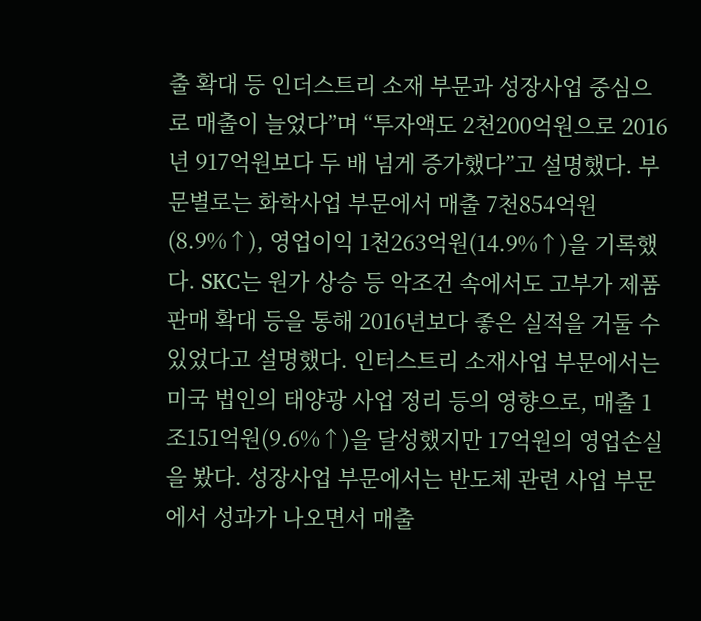출 확대 등 인더스트리 소재 부문과 성장사업 중심으로 매출이 늘었다”며 “투자액도 2천200억원으로 2016년 917억원보다 두 배 넘게 증가했다”고 설명했다. 부문별로는 화학사업 부문에서 매출 7천854억원(8.9%↑), 영업이익 1천263억원(14.9%↑)을 기록했다. SKC는 원가 상승 등 악조건 속에서도 고부가 제품 판매 확대 등을 통해 2016년보다 좋은 실적을 거둘 수 있었다고 설명했다. 인터스트리 소재사업 부문에서는 미국 법인의 태양광 사업 정리 등의 영향으로, 매출 1조151억원(9.6%↑)을 달성했지만 17억원의 영업손실을 봤다. 성장사업 부문에서는 반도체 관련 사업 부문에서 성과가 나오면서 매출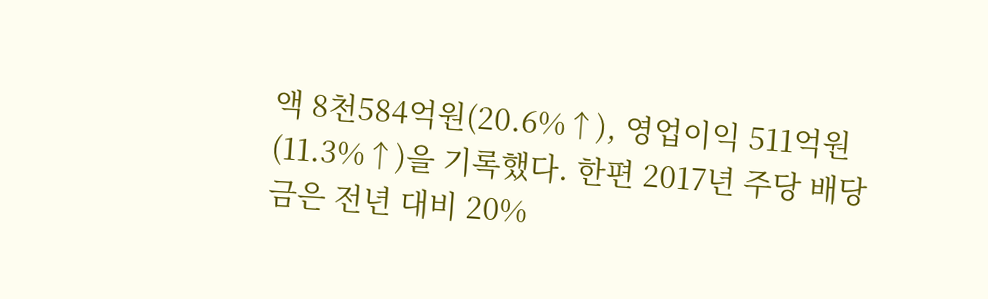액 8천584억원(20.6%↑), 영업이익 511억원(11.3%↑)을 기록했다. 한편 2017년 주당 배당금은 전년 대비 20%